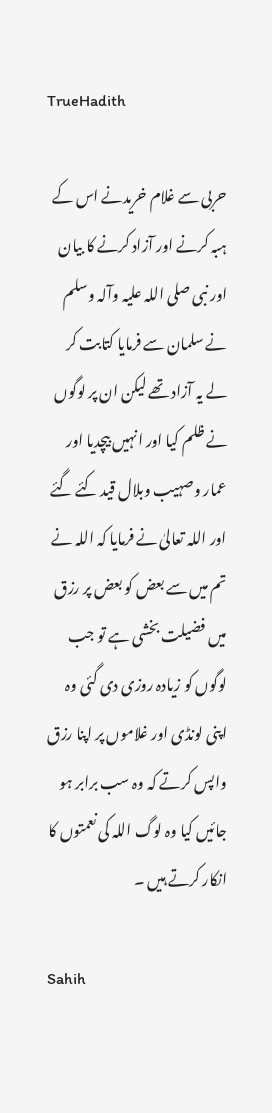TrueHadith

حربی سے غلام خریدنے اس کے ہبہ کرنے اور آزاد کرنے کا بیان اور نبی صلی اللہ علیہ وآلہ وسلم نے سلمان سے فرمایا کتابت کر لے یہ آزاد تھے لیکن ان پر لوگوں نے ظلم کیا اور انہیں بیچدیا اور عمار وصہیب وبلال قید کئے گئے اور اللہ تعالیٰ نے فرمایا کہ اللہ نے تم میں سے بعض کو بعض پر رزق میں فضیلت بخشی ہے تو جب لوگوں کو زیادہ روزی دی گئی وہ اپنی لونڈی اور غلاموں پر اپنا رزق واپس کرتے کہ وہ سب برابر ہو جائیں کیا وہ لوگ اللہ کی نعمتوں کا انکار کرتے ہیں ۔

Sahih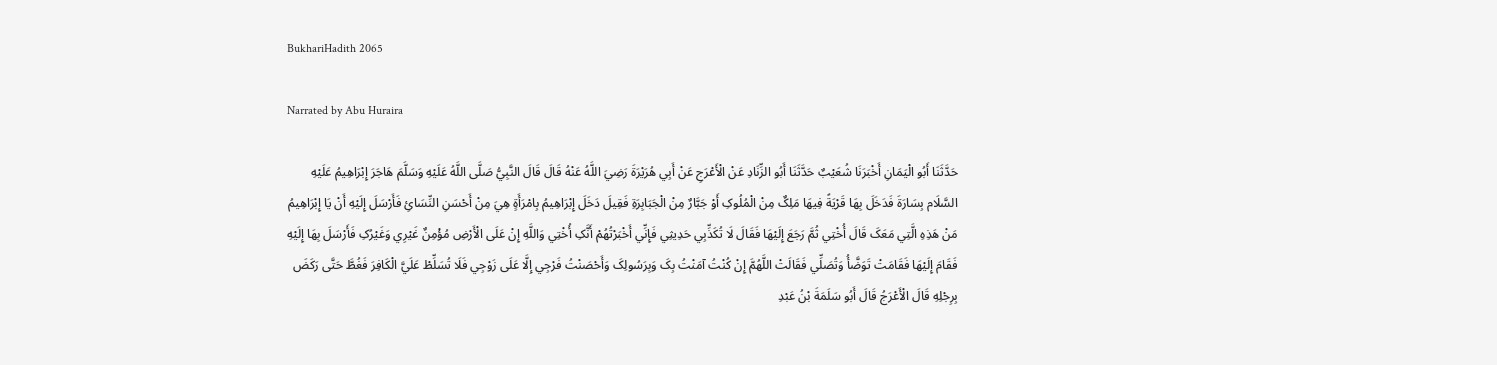BukhariHadith 2065

Narrated by Abu Huraira

حَدَّثَنَا أَبُو الْيَمَانِ أَخْبَرَنَا شُعَيْبٌ حَدَّثَنَا أَبُو الزِّنَادِ عَنْ الْأَعْرَجِ عَنْ أَبِي هُرَيْرَةَ رَضِيَ اللَّهُ عَنْهُ قَالَ قَالَ النَّبِيُّ صَلَّی اللَّهُ عَلَيْهِ وَسَلَّمَ هَاجَرَ إِبْرَاهِيمُ عَلَيْهِ السَّلَام بِسَارَةَ فَدَخَلَ بِهَا قَرْيَةً فِيهَا مَلِکٌ مِنْ الْمُلُوکِ أَوْ جَبَّارٌ مِنْ الْجَبَابِرَةِ فَقِيلَ دَخَلَ إِبْرَاهِيمُ بِامْرَأَةٍ هِيَ مِنْ أَحْسَنِ النِّسَائِ فَأَرْسَلَ إِلَيْهِ أَنْ يَا إِبْرَاهِيمُ مَنْ هَذِهِ الَّتِي مَعَکَ قَالَ أُخْتِي ثُمَّ رَجَعَ إِلَيْهَا فَقَالَ لَا تُکَذِّبِي حَدِيثِي فَإِنِّي أَخْبَرْتُهُمْ أَنَّکِ أُخْتِي وَاللَّهِ إِنْ عَلَی الْأَرْضِ مُؤْمِنٌ غَيْرِي وَغَيْرُکِ فَأَرْسَلَ بِهَا إِلَيْهِ فَقَامَ إِلَيْهَا فَقَامَتْ تَوَضَّأُ وَتُصَلِّي فَقَالَتْ اللَّهُمَّ إِنْ کُنْتُ آمَنْتُ بِکَ وَبِرَسُولِکَ وَأَحْصَنْتُ فَرْجِي إِلَّا عَلَی زَوْجِي فَلَا تُسَلِّطْ عَلَيَّ الْکَافِرَ فَغُطَّ حَتَّی رَکَضَ بِرِجْلِهِ قَالَ الْأَعْرَجُ قَالَ أَبُو سَلَمَةَ بْنُ عَبْدِ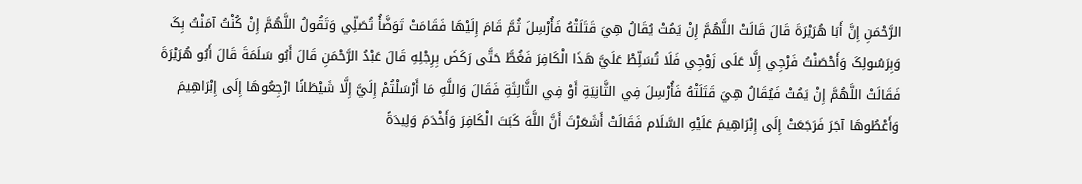الرَّحْمَنِ إِنَّ أَبَا هُرَيْرَةَ قَالَ قَالَتْ اللَّهُمَّ إِنْ يَمُتْ يُقَالُ هِيَ قَتَلَتْهُ فَأُرْسِلَ ثُمَّ قَامَ إِلَيْهَا فَقَامَتْ تَوَضَّأُ تُصَلِّي وَتَقُولُ اللَّهُمَّ إِنْ کُنْتُ آمَنْتُ بِکَ وَبِرَسُولِکَ وَأَحْصَنْتُ فَرْجِي إِلَّا عَلَی زَوْجِي فَلَا تُسَلِّطْ عَلَيَّ هَذَا الْکَافِرَ فَغُطَّ حَتَّی رَکَضَ بِرِجْلِهِ قَالَ عَبْدُ الرَّحْمَنِ قَالَ أَبُو سَلَمَةَ قَالَ أَبُو هُرَيْرَةَ فَقَالَتْ اللَّهُمَّ إِنْ يَمُتْ فَيُقَالُ هِيَ قَتَلَتْهُ فَأُرْسِلَ فِي الثَّانِيَةِ أَوْ فِي الثَّالِثَةِ فَقَالَ وَاللَّهِ مَا أَرْسَلْتُمْ إِلَيَّ إِلَّا شَيْطَانًا ارْجِعُوهَا إِلَی إِبْرَاهِيمَ وَأَعْطُوهَا آجَرَ فَرَجَعَتْ إِلَی إِبْرَاهِيمَ عَلَيْهِ السَّلَام فَقَالَتْ أَشَعَرْتَ أَنَّ اللَّهَ کَبَتَ الْکَافِرَ وَأَخْدَمَ وَلِيدَةً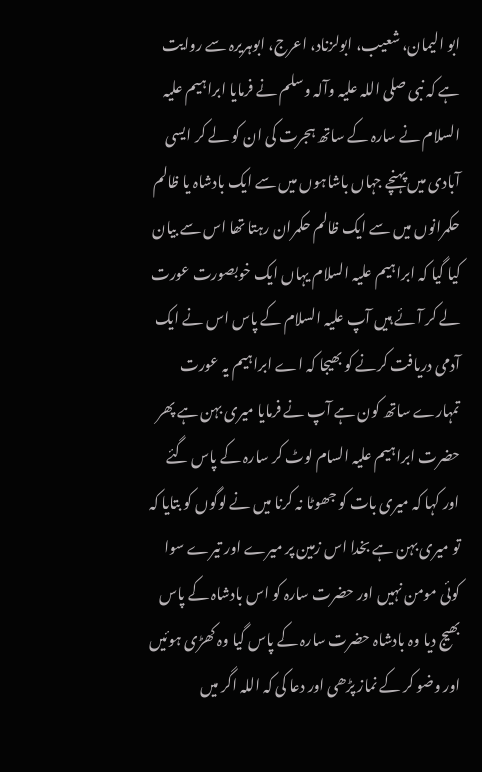ابو الیمان، شعیب، ابولزناد، اعرج، ابوہریرہ سے روایت ہے کہ نبی صلی اللہ علیہ وآلہ وسلم نے فرمایا ابراہیم علیہ السلام نے سارہ کے ساتھ ہجرت کی ان کو لے کر ایسی آبادی میں پہنچے جہاں باشاہوں میں سے ایک بادشاہ یا ظالم حکمرانوں میں سے ایک ظالم حکمران رہتا تھا اس سے بیان کیا گیا کہ ابراہیم علیہ السلام یہاں ایک خوبصورت عورت لے کر آئے ہیں آپ علیہ السلام کے پاس اس نے ایک آدمی دریافت کرنے کو بھیجا کہ اے ابراہیم یہ عورت تمہارے ساتھ کون ہے آپ نے فرمایا میری بہن ہے پھر حضرت ابراہیم علیہ السام لوٹ کر سارہ کے پاس گئے اور کہا کہ میری بات کو جھوٹا نہ کرنا میں نے لوگوں کو بتایا کہ تو میری بہن ہے بخدا اس زمین پر میرے اور تیرے سوا کوئی مومن نہیں اور حضرت سارہ کو اس بادشاہ کے پاس بھیج دیا وہ بادشاہ حضرت سارہ کے پاس گیا وہ کھڑی ہوئیں اور وضو کر کے نماز پڑھی اور دعا کی کہ اللہ اگر میں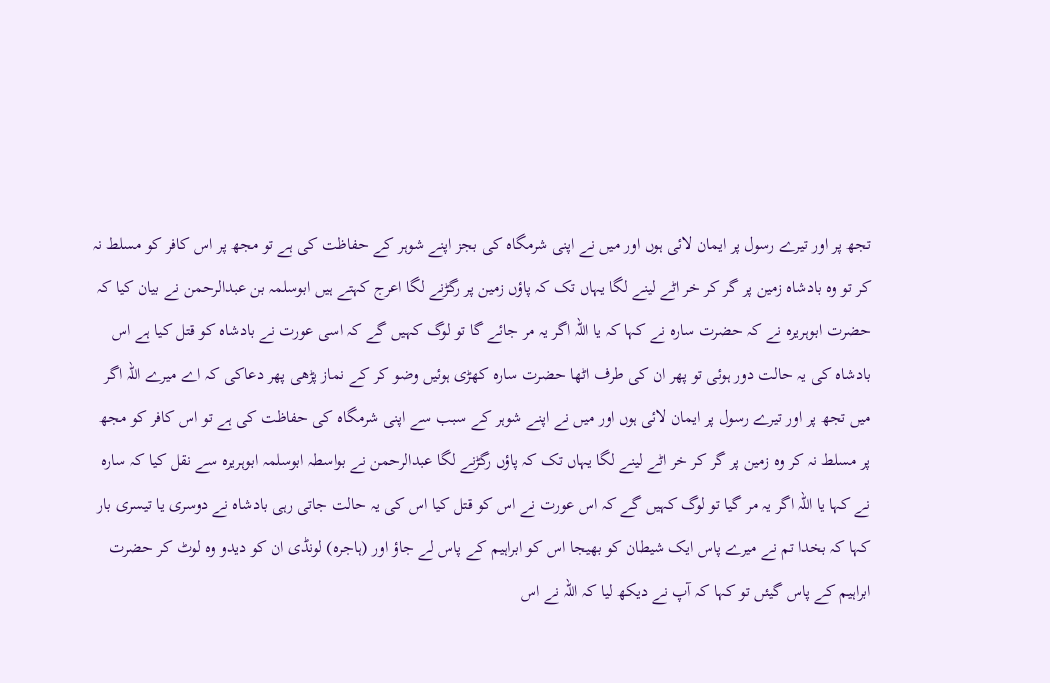تجھ پر اور تیرے رسول پر ایمان لائی ہوں اور میں نے اپنی شرمگاہ کی بجز اپنے شوہر کے حفاظت کی ہے تو مجھ پر اس کافر کو مسلط نہ کر تو وہ بادشاہ زمین پر گر کر خر اٹے لینے لگا یہاں تک کہ پاؤں زمین پر رگڑنے لگا اعرج کہتے ہیں ابوسلمہ بن عبدالرحمن نے بیان کیا کہ حضرت ابوہریرہ نے کہ حضرت سارہ نے کہا کہ یا اللہ اگر یہ مر جائے گا تو لوگ کہیں گے کہ اسی عورت نے بادشاہ کو قتل کیا ہے اس بادشاہ کی یہ حالت دور ہوئی تو پھر ان کی طرف اٹھا حضرت سارہ کھڑی ہوئیں وضو کر کے نماز پڑھی پھر دعاکی کہ اے میرے اللہ اگر میں تجھ پر اور تیرے رسول پر ایمان لائی ہوں اور میں نے اپنے شوہر کے سبب سے اپنی شرمگاہ کی حفاظت کی ہے تو اس کافر کو مجھ پر مسلط نہ کر وہ زمین پر گر کر خر اٹے لینے لگا یہاں تک کہ پاؤں رگڑنے لگا عبدالرحمن نے بواسطہ ابوسلمہ ابوہریرہ سے نقل کیا کہ سارہ نے کہا یا اللہ اگر یہ مر گیا تو لوگ کہیں گے کہ اس عورت نے اس کو قتل کیا اس کی یہ حالت جاتی رہی بادشاہ نے دوسری یا تیسری بار کہا کہ بخدا تم نے میرے پاس ایک شیطان کو بھیجا اس کو ابراہیم کے پاس لے جاؤ اور (ہاجرہ) لونڈی ان کو دیدو وہ لوٹ کر حضرت ابراہیم کے پاس گیئں تو کہا کہ آپ نے دیکھ لیا کہ اللہ نے اس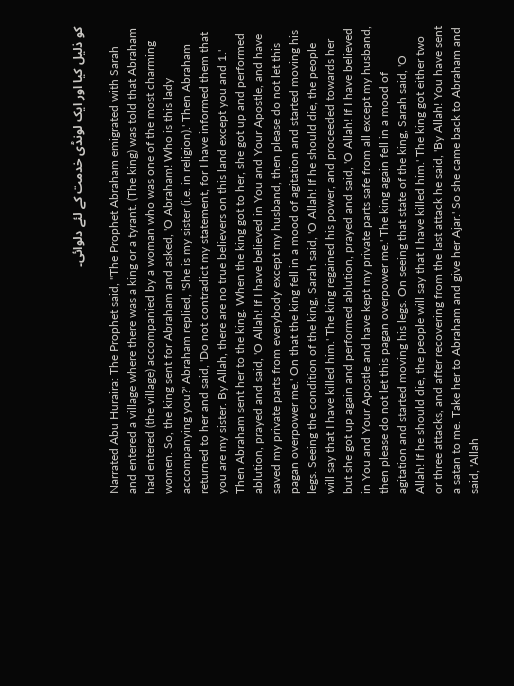کو ذلیل کیا اور ایک لونڈی خدمت کے لئے دلوائی۔

Narrated Abu Huraira: The Prophet said, "The Prophet Abraham emigrated with Sarah and entered a village where there was a king or a tyrant. (The king) was told that Abraham had entered (the village) accompanied by a woman who was one of the most charming women. So, the king sent for Abraham and asked, 'O Abraham! Who is this lady accompanying you?' Abraham replied, 'She is my sister (i.e. in religion).' Then Abraham returned to her and said, 'Do not contradict my statement, for I have informed them that you are my sister. By Allah, there are no true believers on this land except you and 1.' Then Abraham sent her to the king. When the king got to her, she got up and performed ablution, prayed and said, 'O Allah! If I have believed in You and Your Apostle, and have saved my private parts from everybody except my husband, then please do not let this pagan overpower me.' On that the king fell in a mood of agitation and started moving his legs. Seeing the condition of the king, Sarah said, 'O Allah! If he should die, the people will say that I have killed him.' The king regained his power, and proceeded towards her but she got up again and performed ablution, prayed and said, 'O Allah! If I have believed in You and Your Apostle and have kept my private parts safe from all except my husband, then please do not let this pagan overpower me.' The king again fell in a mood of agitation and started moving his legs. On seeing that state of the king, Sarah said, 'O Allah! If he should die, the people will say that I have killed him.' The king got either two or three attacks, and after recovering from the last attack he said, 'By Allah! You have sent a satan to me. Take her to Abraham and give her Ajar.' So she came back to Abraham and said, 'Allah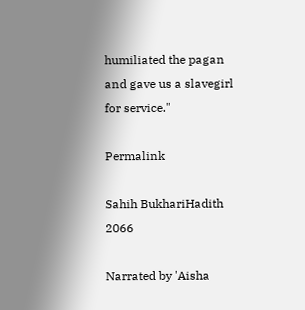humiliated the pagan and gave us a slavegirl for service."

Permalink

Sahih BukhariHadith 2066

Narrated by 'Aisha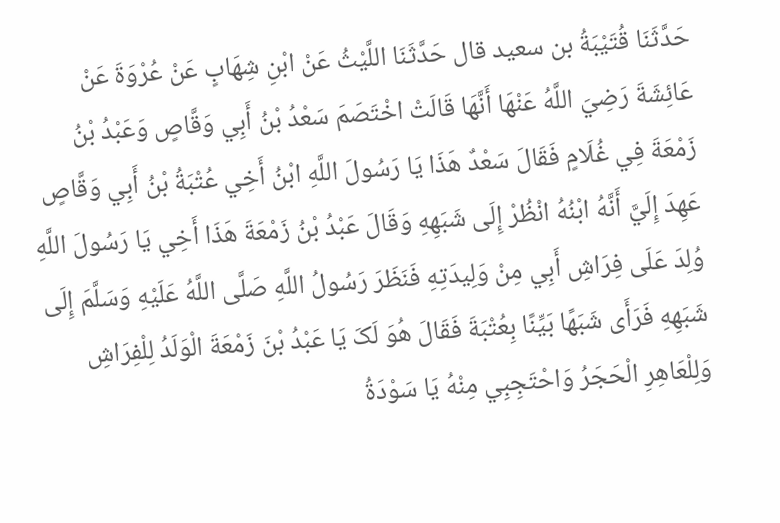حَدَّثَنَا قُتَيْبَةُ بن سعيد قال حَدَّثَنَا اللَّيْثُ عَنْ ابْنِ شِهَابٍ عَنْ عُرْوَةَ عَنْ عَائِشَةَ رَضِيَ اللَّهُ عَنْهَا أَنَّهَا قَالَتْ اخْتَصَمَ سَعْدُ بْنُ أَبِي وَقَّاصٍ وَعَبْدُ بْنُ زَمْعَةَ فِي غُلَامٍ فَقَالَ سَعْدٌ هَذَا يَا رَسُولَ اللَّهِ ابْنُ أَخِي عُتْبَةُ بْنُ أَبِي وَقَّاصٍ عَهِدَ إِلَيَّ أَنَّهُ ابْنُهُ انْظُرْ إِلَی شَبَهِهِ وَقَالَ عَبْدُ بْنُ زَمْعَةَ هَذَا أَخِي يَا رَسُولَ اللَّهِ وُلِدَ عَلَی فِرَاشِ أَبِي مِنْ وَلِيدَتِهِ فَنَظَرَ رَسُولُ اللَّهِ صَلَّی اللَّهُ عَلَيْهِ وَسَلَّمَ إِلَی شَبَهِهِ فَرَأَی شَبَهًا بَيِّنًا بِعُتْبَةَ فَقَالَ هُوَ لَکَ يَا عَبْدُ بْنَ زَمْعَةَ الْوَلَدُ لِلْفِرَاشِ وَلِلْعَاهِرِ الْحَجَرُ وَاحْتَجِبِي مِنْهُ يَا سَوْدَةُ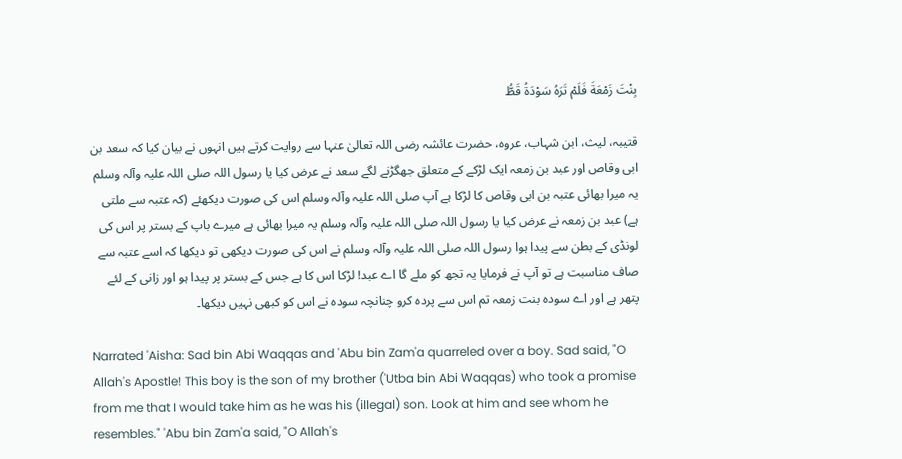بِنْتَ زَمْعَةَ فَلَمْ تَرَهُ سَوْدَةُ قَطُّ

قتیبہ، لیث، ابن شہاب، عروہ، حضرت عائشہ رضی اللہ تعالیٰ عنہا سے روایت کرتے ہیں انہوں نے بیان کیا کہ سعد بن ابی وقاص اور عبد بن زمعہ ایک لڑکے کے متعلق جھگڑنے لگے سعد نے عرض کیا یا رسول اللہ صلی اللہ علیہ وآلہ وسلم یہ میرا بھائی عتبہ بن ابی وقاص کا لڑکا ہے آپ صلی اللہ علیہ وآلہ وسلم اس کی صورت دیکھئے (کہ عتبہ سے ملتی ہے) عبد بن زمعہ نے عرض کیا یا رسول اللہ صلی اللہ علیہ وآلہ وسلم یہ میرا بھائی ہے میرے باپ کے بستر پر اس کی لونڈی کے بطن سے پیدا ہوا رسول اللہ صلی اللہ علیہ وآلہ وسلم نے اس کی صورت دیکھی تو دیکھا کہ اسے عتبہ سے صاف مناسبت ہے تو آپ نے فرمایا یہ تجھ کو ملے گا اے عبد! لڑکا اس کا ہے جس کے بستر پر پیدا ہو اور زانی کے لئے پتھر ہے اور اے سودہ بنت زمعہ تم اس سے پردہ کرو چنانچہ سودہ نے اس کو کبھی نہیں دیکھا۔

Narrated 'Aisha: Sad bin Abi Waqqas and 'Abu bin Zam'a quarreled over a boy. Sad said, "O Allah's Apostle! This boy is the son of my brother ('Utba bin Abi Waqqas) who took a promise from me that I would take him as he was his (illegal) son. Look at him and see whom he resembles." 'Abu bin Zam'a said, "O Allah's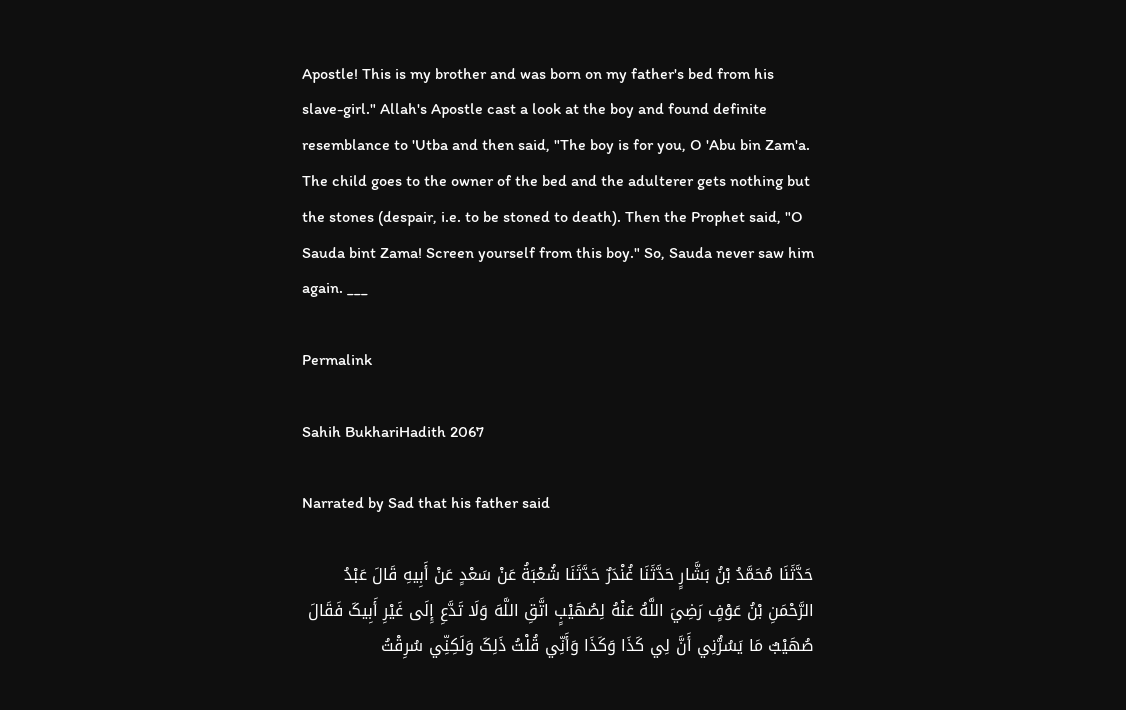Apostle! This is my brother and was born on my father's bed from his slave-girl." Allah's Apostle cast a look at the boy and found definite resemblance to 'Utba and then said, "The boy is for you, O 'Abu bin Zam'a. The child goes to the owner of the bed and the adulterer gets nothing but the stones (despair, i.e. to be stoned to death). Then the Prophet said, "O Sauda bint Zama! Screen yourself from this boy." So, Sauda never saw him again. ___

Permalink

Sahih BukhariHadith 2067

Narrated by Sad that his father said

حَدَّثَنَا مُحَمَّدُ بْنُ بَشَّارٍ حَدَّثَنَا غُنْدَرٌ حَدَّثَنَا شُعْبَةُ عَنْ سَعْدٍ عَنْ أَبِيهِ قَالَ عَبْدُ الرَّحْمَنِ بْنُ عَوْفٍ رَضِيَ اللَّهُ عَنْهُ لِصُهَيْبٍ اتَّقِ اللَّهَ وَلَا تَدَّعِ إِلَی غَيْرِ أَبِيکَ فَقَالَ صُهَيْبٌ مَا يَسُرُّنِي أَنَّ لِي کَذَا وَکَذَا وَأَنِّي قُلْتُ ذَلِکَ وَلَکِنِّي سُرِقْتُ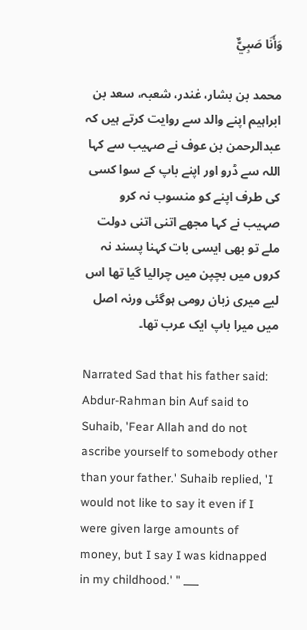وَأَنَا صَبِيٌّ

محمد بن بشار، غندر، شعبہ، سعد بن ابراہیم اپنے والد سے روایت کرتے ہیں کہ عبدالرحمن بن عوف نے صہیب سے کہا اللہ سے ڈرو اور اپنے باپ کے سوا کسی کی طرف اپنے کو منسوب نہ کرو صہیب نے کہا مجھے اتنی اتنی دولت ملے تو بھی ایسی بات کہنا پسند نہ کروں میں بچپن میں چرالیا گیا تھا اس لیے میری زبان رومی ہوگئی ورنہ اصل میں میرا باپ ایک عرب تھا۔

Narrated Sad that his father said: Abdur-Rahman bin Auf said to Suhaib, 'Fear Allah and do not ascribe yourself to somebody other than your father.' Suhaib replied, 'I would not like to say it even if I were given large amounts of money, but I say I was kidnapped in my childhood.' " ___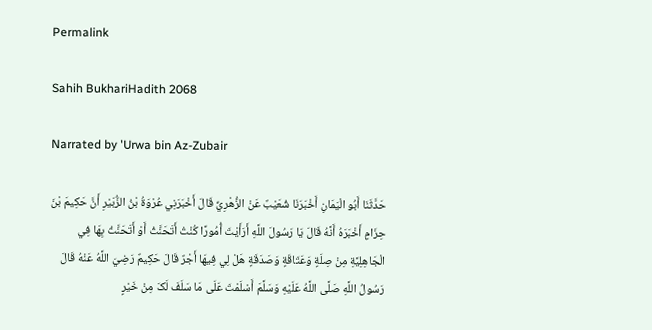Permalink

Sahih BukhariHadith 2068

Narrated by 'Urwa bin Az-Zubair

حَدَّثَنَا أَبُو الْيَمَانِ أَخْبَرَنَا شُعَيْبٌ عَنْ الزُّهْرِيِّ قَالَ أَخْبَرَنِي عُرْوَةُ بْنُ الزُّبَيْرِ أَنَّ حَکِيمَ بْنَ حِزَامٍ أَخْبَرَهُ أَنَّهُ قَالَ يَا رَسُولَ اللَّهِ أَرَأَيْتَ أُمُورًا کُنْتُ أَتَحَنَّثُ أَوْ أَتَحَنَّتُ بِهَا فِي الْجَاهِلِيَّةِ مِنْ صِلَةٍ وَعَتَاقَةٍ وَصَدَقَةٍ هَلْ لِي فِيهَا أَجْرٌ قَالَ حَکِيمٌ رَضِيَ اللَّهُ عَنْهُ قَالَ رَسُولُ اللَّهِ صَلَّی اللَّهُ عَلَيْهِ وَسَلَّمَ أَسْلَمْتَ عَلَی مَا سَلَفَ لَکَ مِنْ خَيْرٍ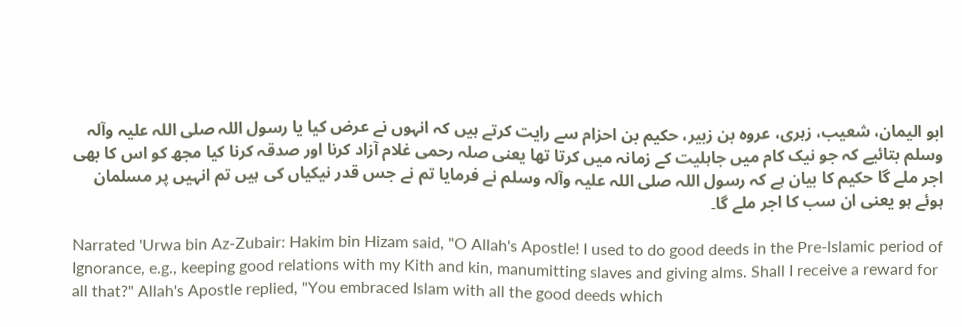ابو الیمان، شعیب، زہری، عروہ بن زبیر، حکیم بن احزام سے رایت کرتے ہیں کہ انہوں نے عرض کیا یا رسول اللہ صلی اللہ علیہ وآلہ وسلم بتائیے کہ جو نیک کام میں جاہلیت کے زمانہ میں کرتا تھا یعنی صلہ رحمی غلام آزاد کرنا اور صدقہ کرنا کیا مجھ کو اس کا بھی اجر ملے گا حکیم کا بیان ہے کہ رسول اللہ صلی اللہ علیہ وآلہ وسلم نے فرمایا تم نے جس قدر نیکیاں کی ہیں تم انہیں پر مسلمان ہوئے ہو یعنی ان سب کا اجر ملے گا۔

Narrated 'Urwa bin Az-Zubair: Hakim bin Hizam said, "O Allah's Apostle! I used to do good deeds in the Pre-lslamic period of Ignorance, e.g., keeping good relations with my Kith and kin, manumitting slaves and giving alms. Shall I receive a reward for all that?" Allah's Apostle replied, "You embraced Islam with all the good deeds which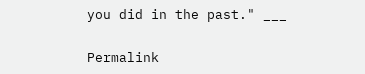you did in the past." ___

Permalink